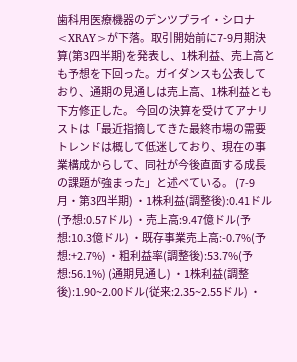歯科用医療機器のデンツプライ・シロナ<XRAY>が下落。取引開始前に7-9月期決算(第3四半期)を発表し、1株利益、売上高とも予想を下回った。ガイダンスも公表しており、通期の見通しは売上高、1株利益とも下方修正した。 今回の決算を受けてアナリストは「最近指摘してきた最終市場の需要トレンドは概して低迷しており、現在の事業構成からして、同社が今後直面する成長の課題が強まった」と述べている。 (7-9月・第3四半期) ・1株利益(調整後):0.41ドル(予想:0.57ドル) ・売上高:9.47億ドル(予想:10.3億ドル) ・既存事業売上高:-0.7%(予想:+2.7%) ・粗利益率(調整後):53.7%(予想:56.1%) (通期見通し) ・1株利益(調整後):1.90~2.00ドル(従来:2.35~2.55ドル) ・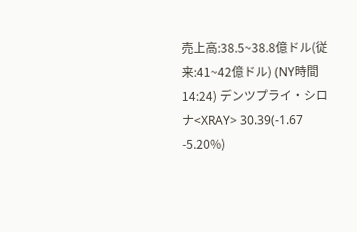売上高:38.5~38.8億ドル(従来:41~42億ドル) (NY時間14:24) デンツプライ・シロナ<XRAY> 30.39(-1.67 -5.20%)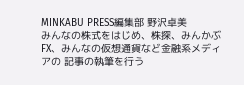MINKABU PRESS編集部 野沢卓美
みんなの株式をはじめ、株探、みんかぶFX、みんなの仮想通貨など金融系メディアの 記事の執筆を行う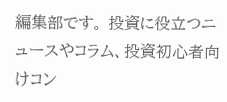編集部です。 投資に役立つニュースやコラム、投資初心者向けコン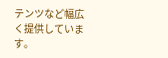テンツなど幅広く提供しています。